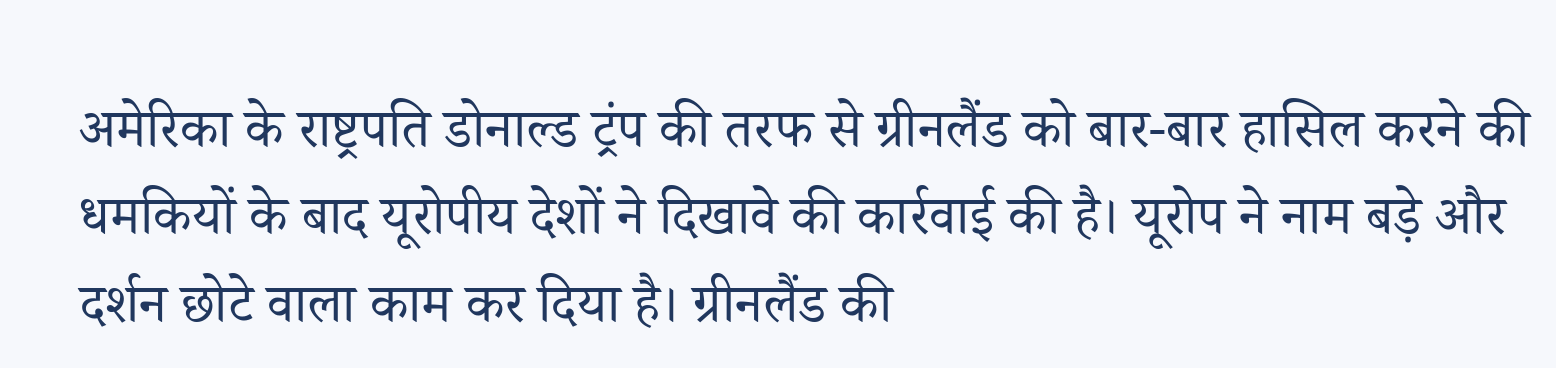अमेरिका के राष्ट्रपति डोनाल्ड ट्रंप की तरफ से ग्रीनलैंड को बार-बार हासिल करने की धमकियों के बाद यूरोपीय देशों ने दिखावे की कार्रवाई की है। यूरोप ने नाम बड़े और दर्शन छोटे वाला काम कर दिया है। ग्रीनलैंड की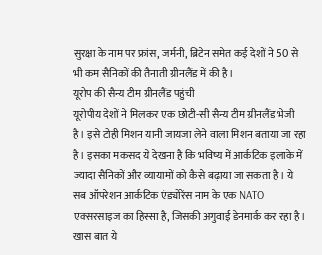सुरक्षा के नाम पर फ्रांस, जर्मनी, ब्रिटेन समेत कई देशों ने 50 से भी कम सैनिकों की तैनाती ग्रीनलैंड में की है।
यूरोप की सैन्य टीम ग्रीनलैंड पहुंची
यूरोपीय देशों ने मिलकर एक छोटी-सी सैन्य टीम ग्रीनलैंड भेजी है। इसे टोही मिशन यानी जायजा लेने वाला मिशन बताया जा रहा है। इसका मकसद ये देखना है कि भविष्य में आर्कटिक इलाके में ज्यादा सैनिकों और व्यायामों को कैसे बढ़ाया जा सकता है। ये सब ऑपरेशन आर्कटिक एंड्योरेंस नाम के एक NATO एक्सरसाइज का हिस्सा है, जिसकी अगुवाई डेनमार्क कर रहा है। खास बात ये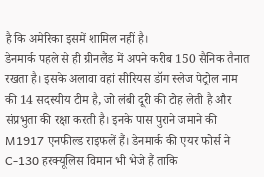है कि अमेरिका इसमें शामिल नहीं है।
डेनमार्क पहले से ही ग्रीनलैंड में अपने करीब 150 सैनिक तैनात रखता है। इसके अलावा वहां सीरियस डॉग स्लेज पेट्रोल नाम की 14 सदस्यीय टीम है, जो लंबी दूरी की टोह लेती है और संप्रभुता की रक्षा करती है। इनके पास पुराने जमाने की M1917 एनफील्ड राइफलें हैं। डेनमार्क की एयर फोर्स ने C-130 हरक्यूलिस विमान भी भेजे हैं ताकि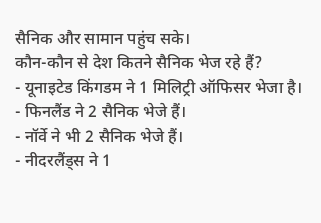सैनिक और सामान पहुंच सके।
कौन-कौन से देश कितने सैनिक भेज रहे हैं?
- यूनाइटेड किंगडम ने 1 मिलिट्री ऑफिसर भेजा है।
- फिनलैंड ने 2 सैनिक भेजे हैं।
- नॉर्वे ने भी 2 सैनिक भेजे हैं।
- नीदरलैंड्स ने 1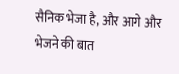सैनिक भेजा है, और आगे और भेजने की बात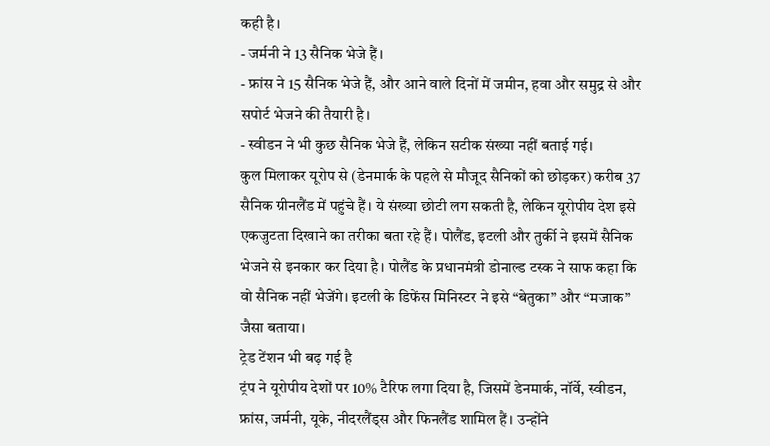कही है।
- जर्मनी ने 13 सैनिक भेजे हैं।
- फ्रांस ने 15 सैनिक भेजे हैं, और आने वाले दिनों में जमीन, हवा और समुद्र से और सपोर्ट भेजने की तैयारी है।
- स्वीडन ने भी कुछ सैनिक भेजे हैं, लेकिन सटीक संख्या नहीं बताई गई।
कुल मिलाकर यूरोप से (डेनमार्क के पहले से मौजूद सैनिकों को छोड़कर) करीब 37 सैनिक ग्रीनलैंड में पहुंचे हैं। ये संख्या छोटी लग सकती है, लेकिन यूरोपीय देश इसे एकजुटता दिखाने का तरीका बता रहे हैं। पोलैंड, इटली और तुर्की ने इसमें सैनिक भेजने से इनकार कर दिया है। पोलैंड के प्रधानमंत्री डोनाल्ड टस्क ने साफ कहा कि वो सैनिक नहीं भेजेंगे। इटली के डिफेंस मिनिस्टर ने इसे “बेतुका” और “मजाक” जैसा बताया।
ट्रेड टेंशन भी बढ़ गई है
ट्रंप ने यूरोपीय देशों पर 10% टैरिफ लगा दिया है, जिसमें डेनमार्क, नॉर्वे, स्वीडन, फ्रांस, जर्मनी, यूके, नीदरलैंड्स और फिनलैंड शामिल हैं। उन्होंने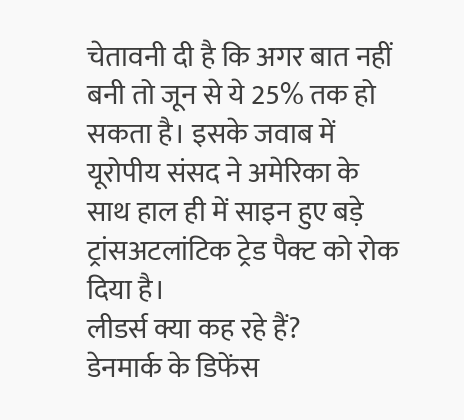चेतावनी दी है कि अगर बात नहीं बनी तो जून से ये 25% तक हो सकता है। इसके जवाब में यूरोपीय संसद ने अमेरिका के साथ हाल ही में साइन हुए बड़े ट्रांसअटलांटिक ट्रेड पैक्ट को रोक दिया है।
लीडर्स क्या कह रहे हैं?
डेनमार्क के डिफेंस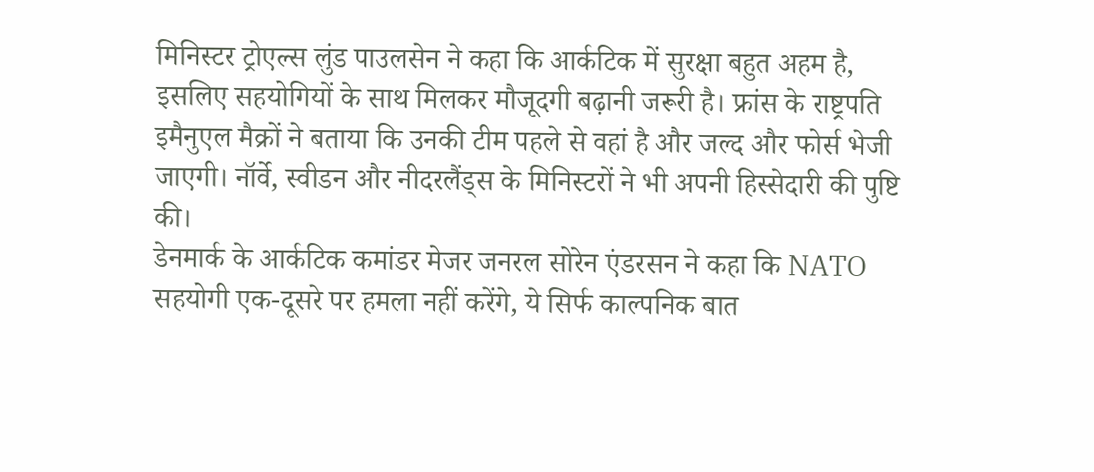मिनिस्टर ट्रोएल्स लुंड पाउलसेन ने कहा कि आर्कटिक में सुरक्षा बहुत अहम है, इसलिए सहयोगियों के साथ मिलकर मौजूदगी बढ़ानी जरूरी है। फ्रांस के राष्ट्रपति इमैनुएल मैक्रों ने बताया कि उनकी टीम पहले से वहां है और जल्द और फोर्स भेजी जाएगी। नॉर्वे, स्वीडन और नीदरलैंड्स के मिनिस्टरों ने भी अपनी हिस्सेदारी की पुष्टि की।
डेनमार्क के आर्कटिक कमांडर मेजर जनरल सोरेन एंडरसन ने कहा कि NATO सहयोगी एक-दूसरे पर हमला नहीं करेंगे, ये सिर्फ काल्पनिक बात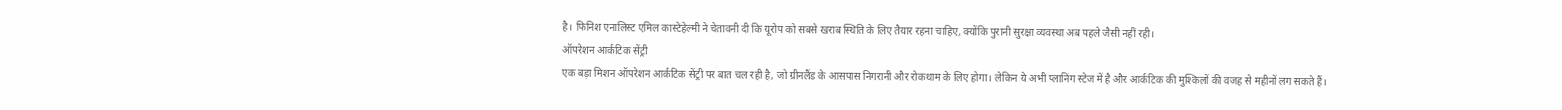है। फिनिश एनालिस्ट एमिल कास्टेहेल्मी ने चेतावनी दी कि यूरोप को सबसे खराब स्थिति के लिए तैयार रहना चाहिए, क्योंकि पुरानी सुरक्षा व्यवस्था अब पहले जैसी नहीं रही।
ऑपरेशन आर्कटिक सेंट्री
एक बड़ा मिशन ऑपरेशन आर्कटिक सेंट्री पर बात चल रही है, जो ग्रीनलैंड के आसपास निगरानी और रोकथाम के लिए होगा। लेकिन ये अभी प्लानिंग स्टेज में है और आर्कटिक की मुश्किलों की वजह से महीनों लग सकते हैं।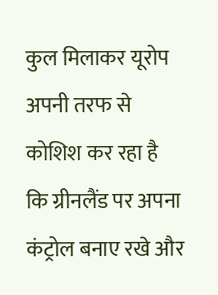कुल मिलाकर यूरोप अपनी तरफ से कोशिश कर रहा है कि ग्रीनलैंड पर अपना कंट्रोल बनाए रखे और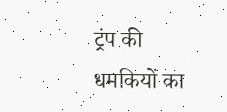ट्रंप की धमकियों का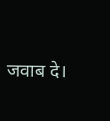जवाब दे।